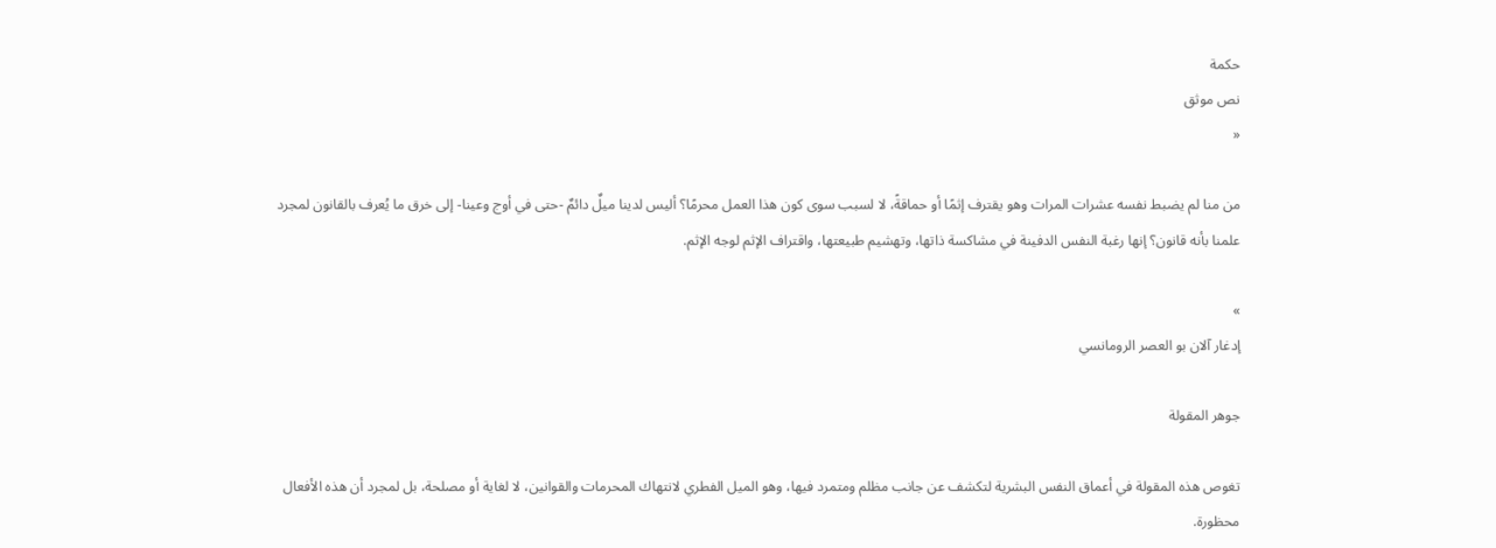حكمة
نص موثق
«

من منا لم يضبط نفسه عشرات المرات وهو يقترف إثمًا أو حماقةً، لا لسبب سوى كون هذا العمل محرمًا؟ أليس لدينا ميلٌ دائمٌ -حتى في أوج وعينا- إلى خرق ما يُعرف بالقانون لمجرد علمنا بأنه قانون؟ إنها رغبة النفس الدفينة في مشاكسة ذاتها، وتهشيم طبيعتها، واقتراف الإثم لوجه الإثم.

»
إدغار آلان بو العصر الرومانسي

جوهر المقولة

تغوص هذه المقولة في أعماق النفس البشرية لتكشف عن جانب مظلم ومتمرد فيها، وهو الميل الفطري لانتهاك المحرمات والقوانين، لا لغاية أو مصلحة، بل لمجرد أن هذه الأفعال محظورة.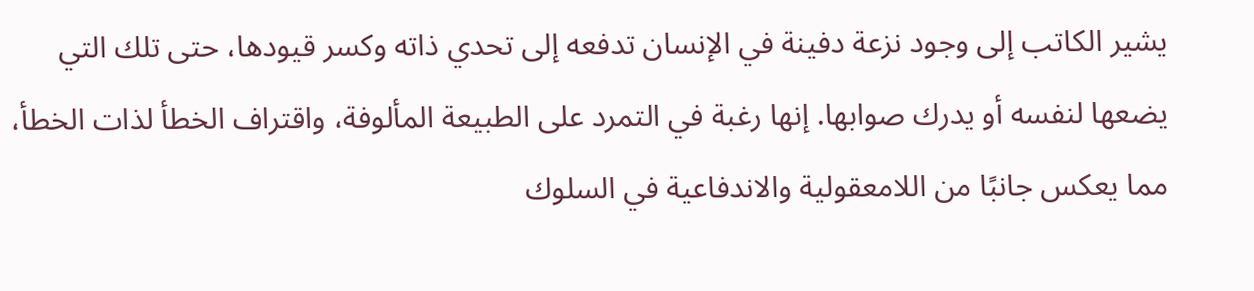يشير الكاتب إلى وجود نزعة دفينة في الإنسان تدفعه إلى تحدي ذاته وكسر قيودها، حتى تلك التي يضعها لنفسه أو يدرك صوابها. إنها رغبة في التمرد على الطبيعة المألوفة، واقتراف الخطأ لذات الخطأ، مما يعكس جانبًا من اللامعقولية والاندفاعية في السلوك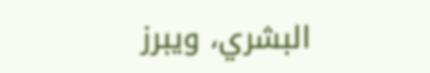البشري، ويبرز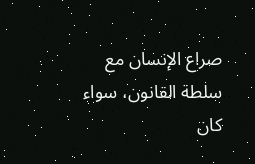صراع الإنسان مع سلطة القانون، سواء كان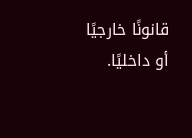قانونًا خارجيًا أو داخليًا.